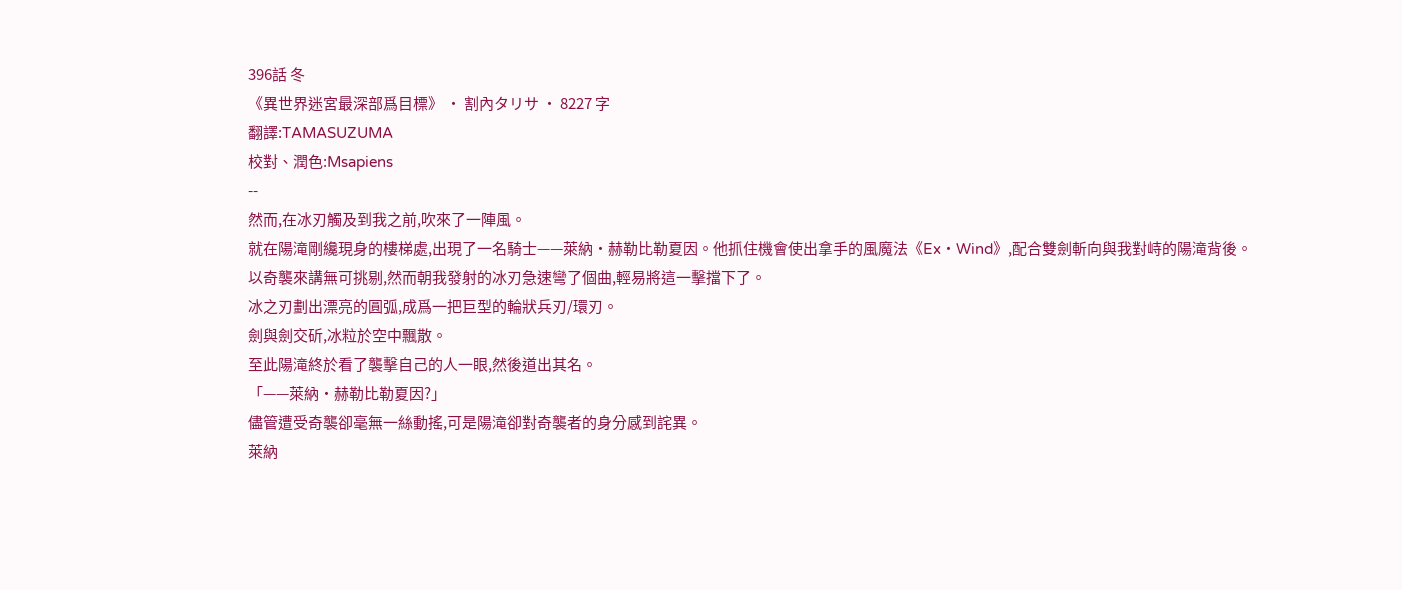396話 冬
《異世界迷宮最深部爲目標》 · 割內タリサ · 8227 字
翻譯:TAMASUZUMA
校對、潤色:Msapiens
--
然而,在冰刃觸及到我之前,吹來了一陣風。
就在陽滝剛纔現身的樓梯處,出現了一名騎士——萊納・赫勒比勒夏因。他抓住機會使出拿手的風魔法《Ex・Wind》,配合雙劍斬向與我對峙的陽滝背後。
以奇襲來講無可挑剔,然而朝我發射的冰刃急速彎了個曲,輕易將這一擊擋下了。
冰之刃劃出漂亮的圓弧,成爲一把巨型的輪狀兵刃/環刃。
劍與劍交斫,冰粒於空中飄散。
至此陽滝終於看了襲擊自己的人一眼,然後道出其名。
「——萊納・赫勒比勒夏因?」
儘管遭受奇襲卻毫無一絲動搖,可是陽滝卻對奇襲者的身分感到詫異。
萊納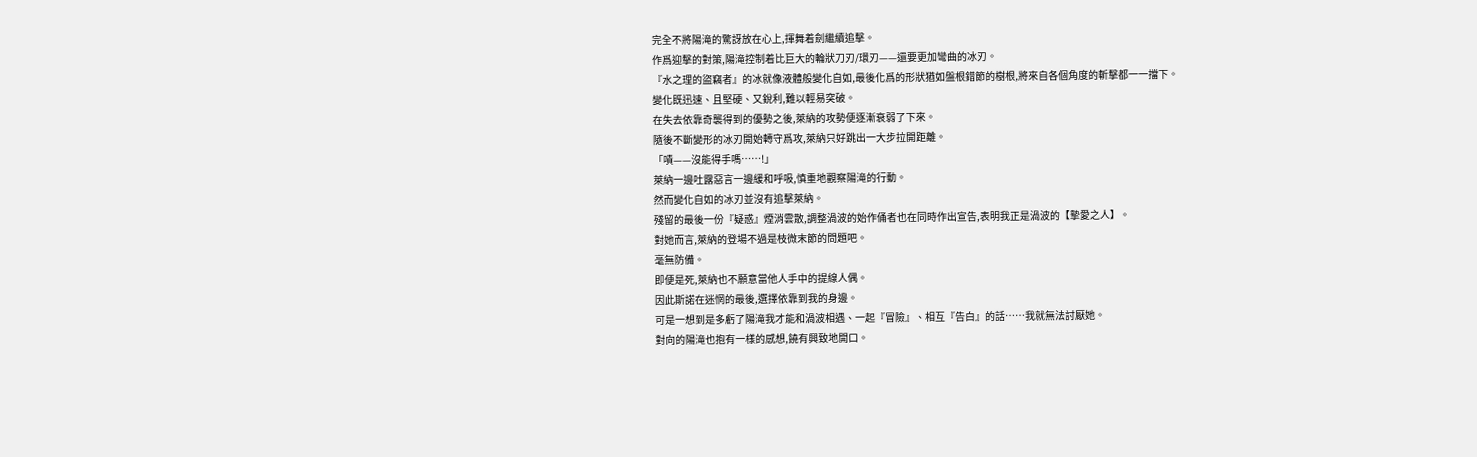完全不將陽滝的驚訝放在心上,揮舞着劍繼續追擊。
作爲迎擊的對策,陽滝控制着比巨大的輪狀刀刃/環刃——還要更加彎曲的冰刃。
『水之理的盜竊者』的冰就像液體般變化自如,最後化爲的形狀猶如盤根錯節的樹根,將來自各個角度的斬擊都一一擋下。
變化既迅速、且堅硬、又銳利,難以輕易突破。
在失去依靠奇襲得到的優勢之後,萊納的攻勢便逐漸衰弱了下來。
隨後不斷變形的冰刃開始轉守爲攻,萊納只好跳出一大步拉開距離。
「嘖——沒能得手嗎……!」
萊納一邊吐露惡言一邊緩和呼吸,慎重地觀察陽滝的行動。
然而變化自如的冰刃並沒有追擊萊納。
殘留的最後一份『疑惑』煙消雲散,調整渦波的始作俑者也在同時作出宣告,表明我正是渦波的【摯愛之人】。
對她而言,萊納的登場不過是枝微末節的問題吧。
毫無防備。
即便是死,萊納也不願意當他人手中的提線人偶。
因此斯諾在迷惘的最後,選擇依靠到我的身邊。
可是一想到是多虧了陽滝我才能和渦波相遇、一起『冒險』、相互『告白』的話……我就無法討厭她。
對向的陽滝也抱有一樣的感想,饒有興致地開口。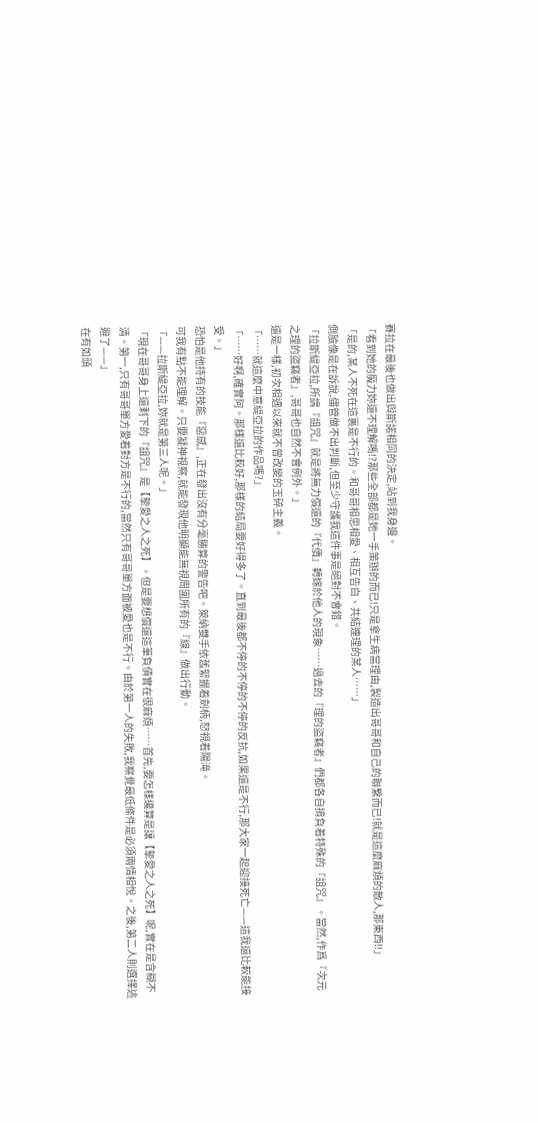賽拉在最後也做出與斯諾相同的決定,站到我身邊。
「看到她的魔力妳還不理解嗎!?那些全部都是她一手策辦的而已!只是拿生病當理由,製造出哥哥和自己的聯繫而已!就是這麼麻煩的敵人,那東西!!」
「是的,某人不死在這裏是不行的。和哥哥相思相愛、相互告白、共結連理的某人……」
側臉像是在訴說,儘管做不出判斷,但至少守護我這件事是絕對不會錯。
「拉斯緹亞拉,所謂『詛咒』就是將無力償還的『代價』轉嫁於他人的現象……過去的『理的盜竊者』們都各自揹負着特殊的『詛咒』。當然,作爲『次元之理的盜竊者』,哥哥也自然不會例外。」
還是一樣,初次相遇以來就不曾改變的玉碎主義。
「……就這麼中意緹亞拉的作品嗎?」
「……好啊,確實阿。那樣還比較好,那樣的結局要好得多了。直到最後都不停的不停的不停的反抗,如果還是不行,那大家一起迎接死亡——這我還比較能接受。」
恐怕是他持有的技能『惡感』,正在發出沒有分毫勝算的警告吧。萊納雙手依舊緊握着劍柄,怒視着陽滝。
可我有點不能理解。只要凝神視察,就能發現他明顯能無視周圍所有的『線』做出行動。
「——拉斯緹亞拉,妳就是第三人呢。」
「現在哥哥身上還剩下的『詛咒』是【摯愛之人之死】。但是要想償還這筆負債實在很麻煩……首先,要怎樣纔算是讓【摯愛之人之死】呢,實在是含糊不清。第一,只有哥哥單方愛着對方是不行的,當然只有哥哥單方面被愛也是不行。由於第一人的失敗,我察覺最低條件是必須兩情相悅。之後,第二人則選擇逃避了——」
在有如頭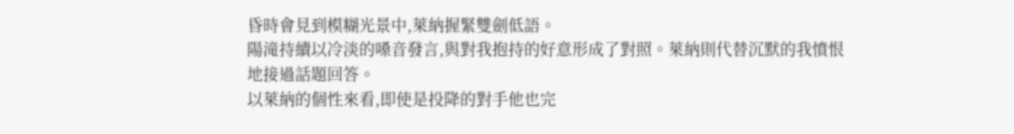昏時會見到模糊光景中,萊納握緊雙劍低語。
陽滝持續以冷淡的嗓音發言,與對我抱持的好意形成了對照。萊納則代替沉默的我憤恨地接過話題回答。
以萊納的個性來看,即使是投降的對手他也完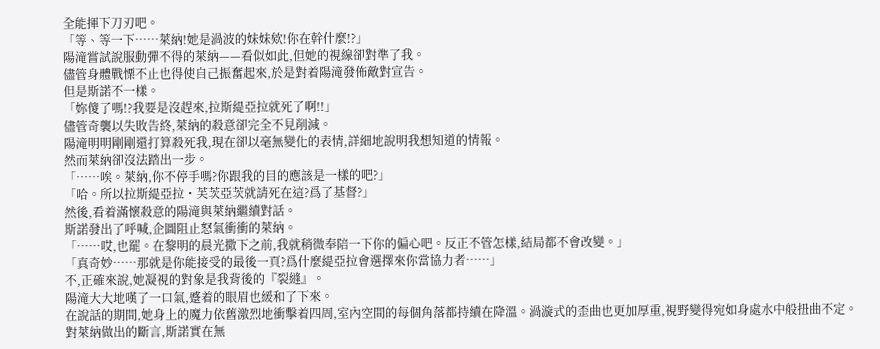全能揮下刀刃吧。
「等、等一下……萊納!她是渦波的妹妹欸!你在幹什麼!?」
陽滝嘗試說服動彈不得的萊納——看似如此,但她的視線卻對準了我。
儘管身體戰慄不止也得使自己振奮起來,於是對着陽滝發佈敵對宣告。
但是斯諾不一樣。
「妳傻了嗎!?我要是沒趕來,拉斯緹亞拉就死了啊!!」
儘管奇襲以失敗告終,萊納的殺意卻完全不見削減。
陽滝明明剛剛還打算殺死我,現在卻以毫無變化的表情,詳細地說明我想知道的情報。
然而萊納卻沒法踏出一步。
「……唉。萊納,你不停手嗎?你跟我的目的應該是一樣的吧?」
「哈。所以拉斯緹亞拉・芙茨亞茨就請死在這?爲了基督?」
然後,看着滿懷殺意的陽滝與萊納繼續對話。
斯諾發出了呼喊,企圖阻止怒氣衝衝的萊納。
「……哎,也罷。在黎明的晨光撒下之前,我就稍微奉陪一下你的偏心吧。反正不管怎樣,結局都不會改變。」
「真奇妙……那就是你能接受的最後一頁?爲什麼緹亞拉會選擇來你當協力者……」
不,正確來說,她凝視的對象是我背後的『裂縫』。
陽滝大大地嘆了一口氣,蹙着的眼眉也緩和了下來。
在說話的期間,她身上的魔力依舊激烈地衝擊着四周,室內空間的每個角落都持續在降溫。渦漩式的歪曲也更加厚重,視野變得宛如身處水中般扭曲不定。
對萊納做出的斷言,斯諾實在無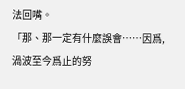法回嘴。
「那、那一定有什麼誤會……因爲,渦波至今爲止的努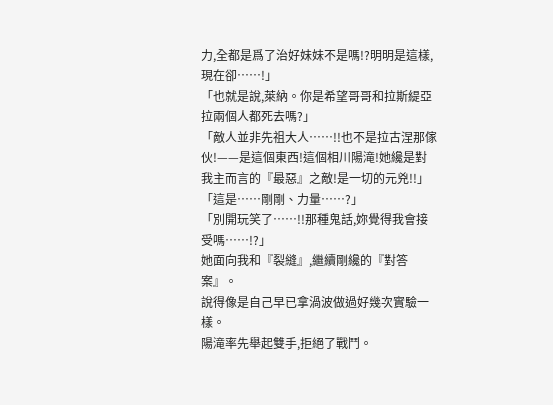力,全都是爲了治好妹妹不是嗎!?明明是這樣,現在卻……!」
「也就是說,萊納。你是希望哥哥和拉斯緹亞拉兩個人都死去嗎?」
「敵人並非先祖大人……!!也不是拉古涅那傢伙!——是這個東西!這個相川陽滝!她纔是對我主而言的『最惡』之敵!是一切的元兇!!」
「這是……剛剛、力量……?」
「別開玩笑了……!!那種鬼話,妳覺得我會接受嗎……!?」
她面向我和『裂縫』,繼續剛纔的『對答案』。
說得像是自己早已拿渦波做過好幾次實驗一樣。
陽滝率先舉起雙手,拒絕了戰鬥。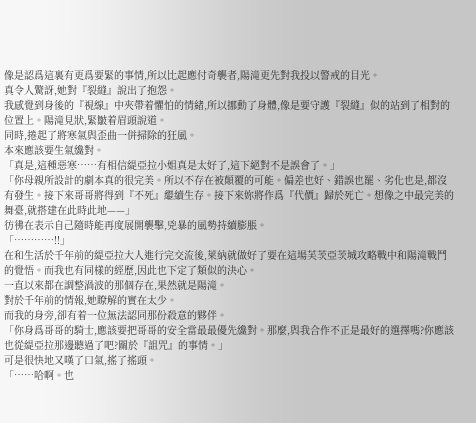像是認爲這裏有更爲要緊的事情,所以比起應付奇襲者,陽滝更先對我投以警戒的目光。
真令人驚訝,她對『裂縫』說出了抱怨。
我感覺到身後的『視線』中夾帶着懼怕的情緒,所以挪動了身體,像是要守護『裂縫』似的站到了相對的位置上。陽滝見狀,緊皺着眉頭說道。
同時,捲起了將寒氣與歪曲一併掃除的狂風。
本來應該要生氣纔對。
「真是,這種惡寒……有相信緹亞拉小姐真是太好了,這下絕對不是誤會了。」
「你母親所設計的劇本真的很完美。所以不存在被顛覆的可能。偏差也好、錯誤也罷、劣化也是,都沒有發生。接下來哥哥將得到『不死』繼續生存。接下來妳將作爲『代價』歸於死亡。想像之中最完美的舞臺,就搭建在此時此地——」
彷彿在表示自己隨時能再度展開襲擊,兇暴的風勢持續膨脹。
「…………!!」
在和生活於千年前的緹亞拉大人進行完交流後,萊納就做好了要在這場芙茨亞茨城攻略戰中和陽滝戰鬥的覺悟。而我也有同樣的經歷,因此也下定了類似的決心。
一直以來都在調整渦波的那個存在,果然就是陽滝。
對於千年前的情報,她瞭解的實在太少。
而我的身旁,卻有着一位無法認同那份殺意的夥伴。
「你身爲哥哥的騎士,應該要把哥哥的安全當最最優先纔對。那麼,與我合作不正是最好的選擇嗎?你應該也從緹亞拉那邊聽過了吧?關於『詛咒』的事情。」
可是很快地又嘆了口氣,搖了搖頭。
「……哈啊。也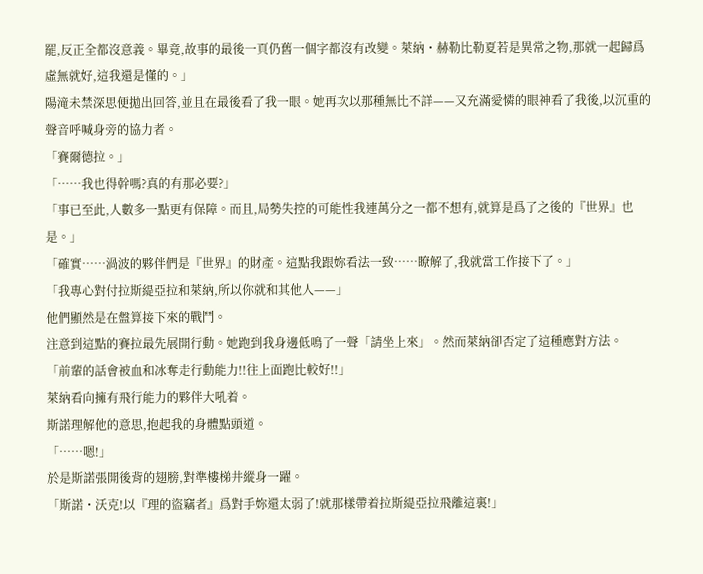罷,反正全都沒意義。畢竟,故事的最後一頁仍舊一個字都沒有改變。萊納・赫勒比勒夏若是異常之物,那就一起歸爲虛無就好,這我還是懂的。」
陽滝未禁深思便拋出回答,並且在最後看了我一眼。她再次以那種無比不詳——又充滿愛憐的眼神看了我後,以沉重的聲音呼喊身旁的協力者。
「賽爾德拉。」
「……我也得幹嗎?真的有那必要?」
「事已至此,人數多一點更有保障。而且,局勢失控的可能性我連萬分之一都不想有,就算是爲了之後的『世界』也是。」
「確實……渦波的夥伴們是『世界』的財產。這點我跟妳看法一致……瞭解了,我就當工作接下了。」
「我專心對付拉斯緹亞拉和萊納,所以你就和其他人——」
他們顯然是在盤算接下來的戰鬥。
注意到這點的賽拉最先展開行動。她跑到我身邊低鳴了一聲「請坐上來」。然而萊納卻否定了這種應對方法。
「前輩的話會被血和冰奪走行動能力!!往上面跑比較好!!」
萊納看向擁有飛行能力的夥伴大吼着。
斯諾理解他的意思,抱起我的身體點頭道。
「……嗯!」
於是斯諾張開後背的翅膀,對準樓梯井縱身一躍。
「斯諾・沃克!以『理的盜竊者』爲對手妳還太弱了!就那樣帶着拉斯緹亞拉飛離這裏!」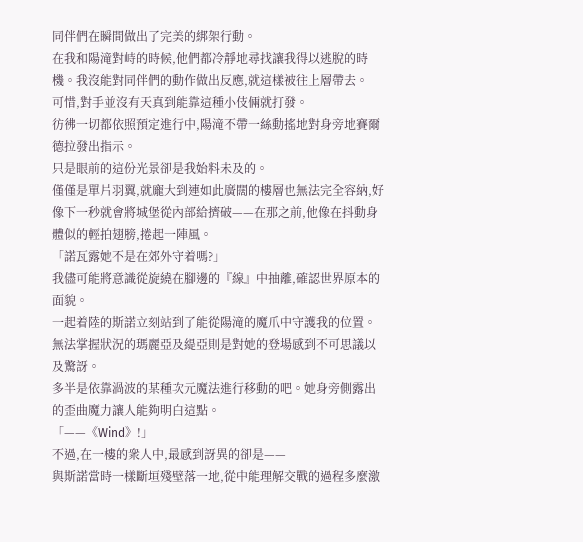同伴們在瞬間做出了完美的綁架行動。
在我和陽滝對峙的時候,他們都冷靜地尋找讓我得以逃脫的時機。我沒能對同伴們的動作做出反應,就這樣被往上層帶去。
可惜,對手並沒有天真到能靠這種小伎倆就打發。
彷彿一切都依照預定進行中,陽滝不帶一絲動搖地對身旁地賽爾德拉發出指示。
只是眼前的這份光景卻是我始料未及的。
僅僅是單片羽翼,就龐大到連如此廣闊的樓層也無法完全容納,好像下一秒就會將城堡從內部給擠破——在那之前,他像在抖動身體似的輕拍翅膀,捲起一陣風。
「諾瓦露她不是在郊外守着嗎?」
我儘可能將意識從旋繞在腳邊的『線』中抽離,確認世界原本的面貌。
一起着陸的斯諾立刻站到了能從陽滝的魔爪中守護我的位置。無法掌握狀況的瑪麗亞及緹亞則是對她的登場感到不可思議以及驚訝。
多半是依靠渦波的某種次元魔法進行移動的吧。她身旁側露出的歪曲魔力讓人能夠明白這點。
「——《Wind》!」
不過,在一樓的衆人中,最感到訝異的卻是——
與斯諾當時一樣斷垣殘壁落一地,從中能理解交戰的過程多麼激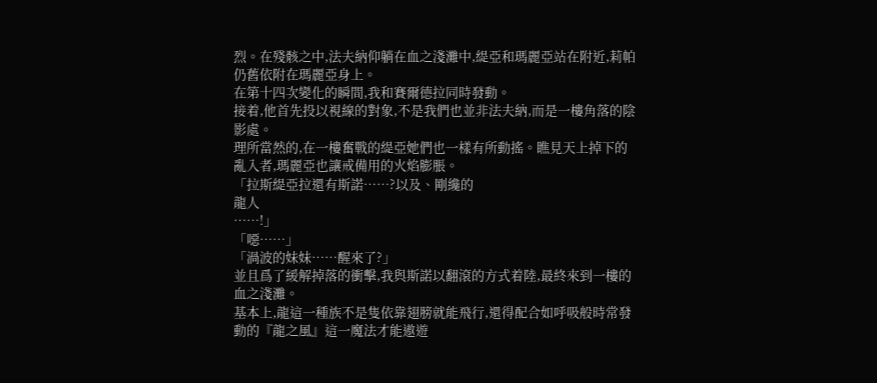烈。在殘骸之中,法夫納仰躺在血之淺灘中,緹亞和瑪麗亞站在附近,莉帕仍舊依附在瑪麗亞身上。
在第十四次變化的瞬間,我和賽爾德拉同時發動。
接着,他首先投以視線的對象,不是我們也並非法夫納,而是一樓角落的陰影處。
理所當然的,在一樓奮戰的緹亞她們也一樣有所動搖。瞧見天上掉下的亂入者,瑪麗亞也讓戒備用的火焰膨脹。
「拉斯緹亞拉還有斯諾……?以及、剛纔的
龍人
……!」
「噁……」
「渦波的妹妹……醒來了?」
並且爲了緩解掉落的衝擊,我與斯諾以翻滾的方式着陸,最終來到一樓的血之淺灘。
基本上,龍這一種族不是隻依靠翅膀就能飛行,還得配合如呼吸般時常發動的『龍之風』這一魔法才能遨遊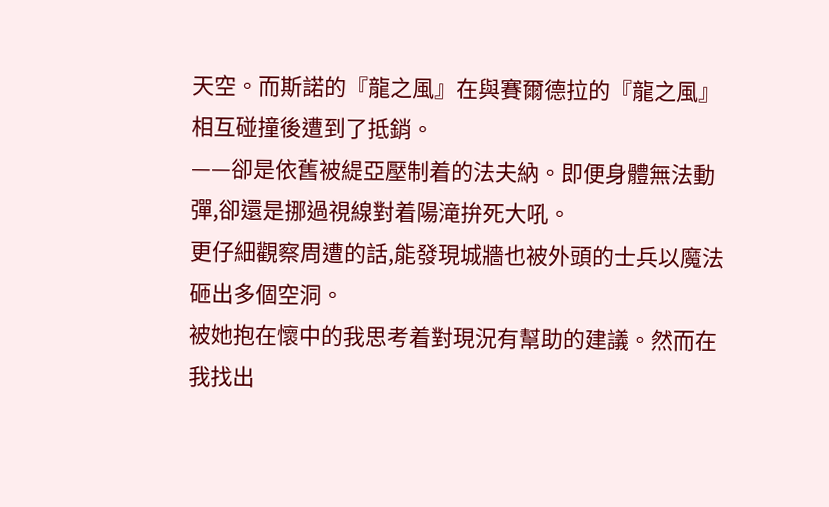天空。而斯諾的『龍之風』在與賽爾德拉的『龍之風』相互碰撞後遭到了抵銷。
——卻是依舊被緹亞壓制着的法夫納。即便身體無法動彈,卻還是挪過視線對着陽滝拚死大吼。
更仔細觀察周遭的話,能發現城牆也被外頭的士兵以魔法砸出多個空洞。
被她抱在懷中的我思考着對現況有幫助的建議。然而在我找出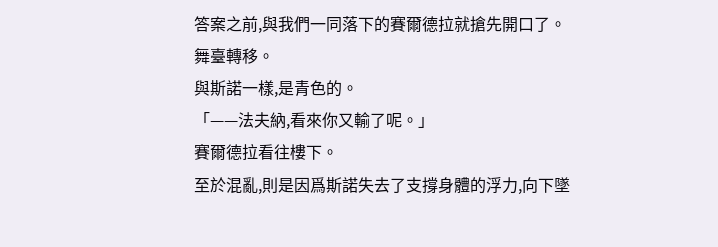答案之前,與我們一同落下的賽爾德拉就搶先開口了。
舞臺轉移。
與斯諾一樣,是青色的。
「——法夫納,看來你又輸了呢。」
賽爾德拉看往樓下。
至於混亂,則是因爲斯諾失去了支撐身體的浮力,向下墜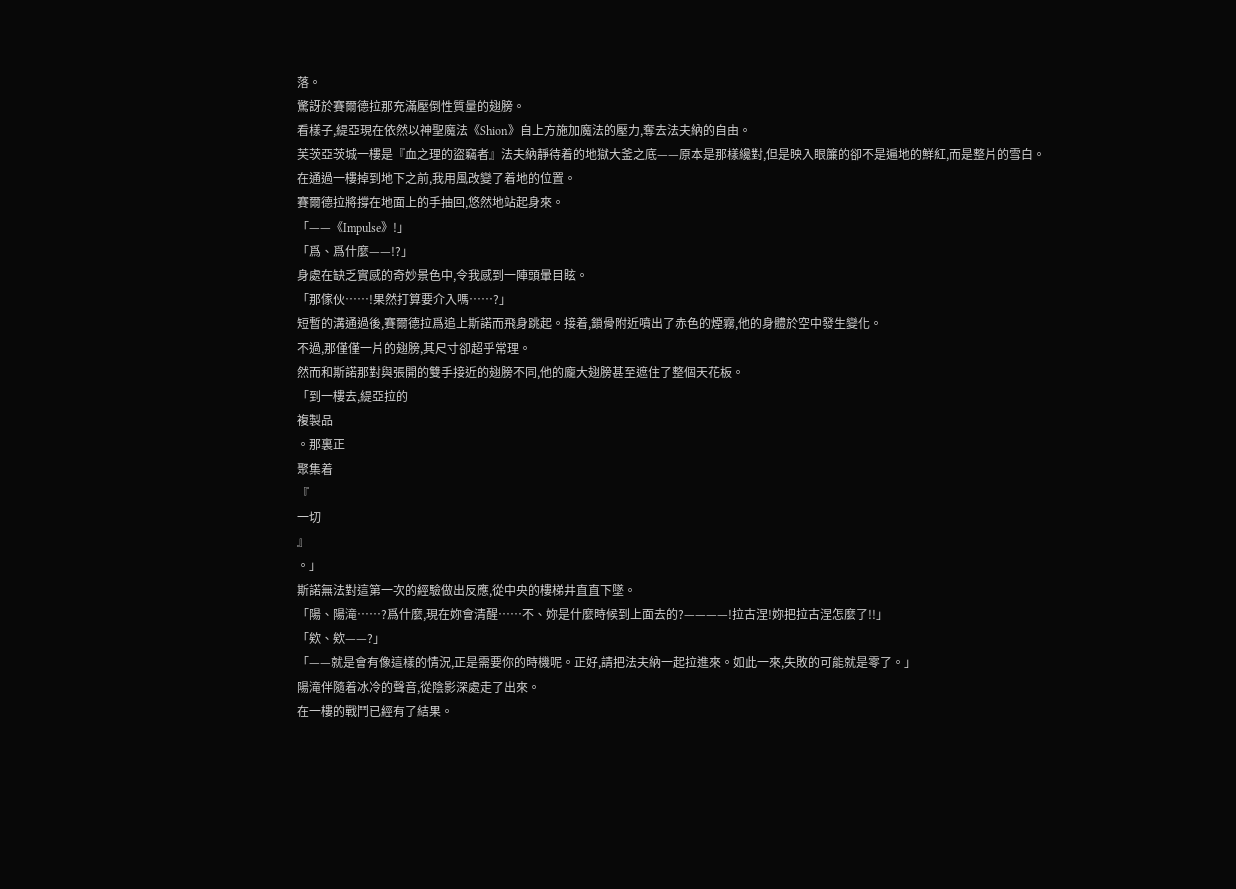落。
驚訝於賽爾德拉那充滿壓倒性質量的翅膀。
看樣子,緹亞現在依然以神聖魔法《Shion》自上方施加魔法的壓力,奪去法夫納的自由。
芙茨亞茨城一樓是『血之理的盜竊者』法夫納靜待着的地獄大釜之底——原本是那樣纔對,但是映入眼簾的卻不是遍地的鮮紅,而是整片的雪白。
在通過一樓掉到地下之前,我用風改變了着地的位置。
賽爾德拉將撐在地面上的手抽回,悠然地站起身來。
「——《Impulse》!」
「爲、爲什麼——!?」
身處在缺乏實感的奇妙景色中,令我感到一陣頭暈目眩。
「那傢伙……!果然打算要介入嗎……?」
短暫的溝通過後,賽爾德拉爲追上斯諾而飛身跳起。接着,鎖骨附近噴出了赤色的煙霧,他的身體於空中發生變化。
不過,那僅僅一片的翅膀,其尺寸卻超乎常理。
然而和斯諾那對與張開的雙手接近的翅膀不同,他的龐大翅膀甚至遮住了整個天花板。
「到一樓去,緹亞拉的
複製品
。那裏正
聚集着
『
一切
』
。」
斯諾無法對這第一次的經驗做出反應,從中央的樓梯井直直下墜。
「陽、陽滝……?爲什麼,現在妳會清醒……不、妳是什麼時候到上面去的?————!拉古涅!妳把拉古涅怎麼了!!」
「欸、欸——?」
「——就是會有像這樣的情況,正是需要你的時機呢。正好,請把法夫納一起拉進來。如此一來,失敗的可能就是零了。」
陽滝伴隨着冰冷的聲音,從陰影深處走了出來。
在一樓的戰鬥已經有了結果。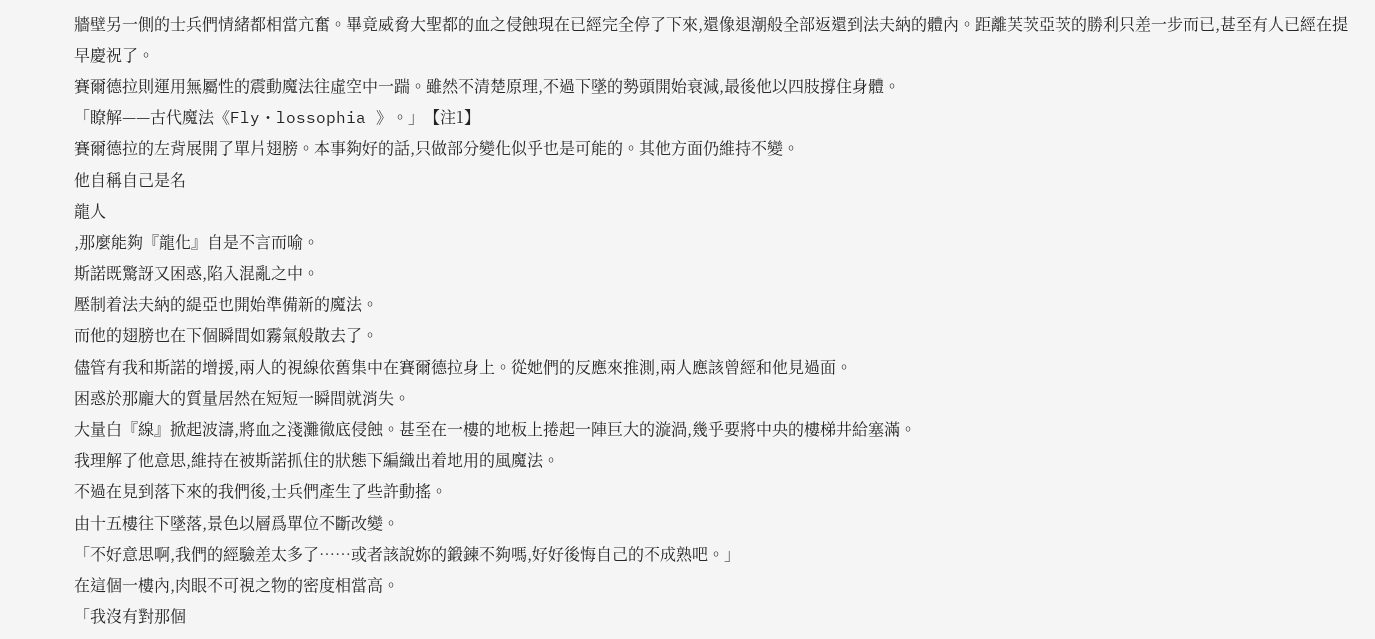牆壁另一側的士兵們情緒都相當亢奮。畢竟威脅大聖都的血之侵蝕現在已經完全停了下來,還像退潮般全部返還到法夫納的體內。距離芙茨亞茨的勝利只差一步而已,甚至有人已經在提早慶祝了。
賽爾德拉則運用無屬性的震動魔法往虛空中一踹。雖然不清楚原理,不過下墜的勢頭開始衰減,最後他以四肢撐住身體。
「瞭解——古代魔法《Fly・lossophia 》。」【注1】
賽爾德拉的左背展開了單片翅膀。本事夠好的話,只做部分變化似乎也是可能的。其他方面仍維持不變。
他自稱自己是名
龍人
,那麼能夠『龍化』自是不言而喻。
斯諾既驚訝又困惑,陷入混亂之中。
壓制着法夫納的緹亞也開始準備新的魔法。
而他的翅膀也在下個瞬間如霧氣般散去了。
儘管有我和斯諾的增援,兩人的視線依舊集中在賽爾德拉身上。從她們的反應來推測,兩人應該曾經和他見過面。
困惑於那龐大的質量居然在短短一瞬間就消失。
大量白『線』掀起波濤,將血之淺灘徹底侵蝕。甚至在一樓的地板上捲起一陣巨大的漩渦,幾乎要將中央的樓梯井給塞滿。
我理解了他意思,維持在被斯諾抓住的狀態下編織出着地用的風魔法。
不過在見到落下來的我們後,士兵們產生了些許動搖。
由十五樓往下墜落,景色以層爲單位不斷改變。
「不好意思啊,我們的經驗差太多了……或者該說妳的鍛鍊不夠嗎,好好後悔自己的不成熟吧。」
在這個一樓內,肉眼不可視之物的密度相當高。
「我沒有對那個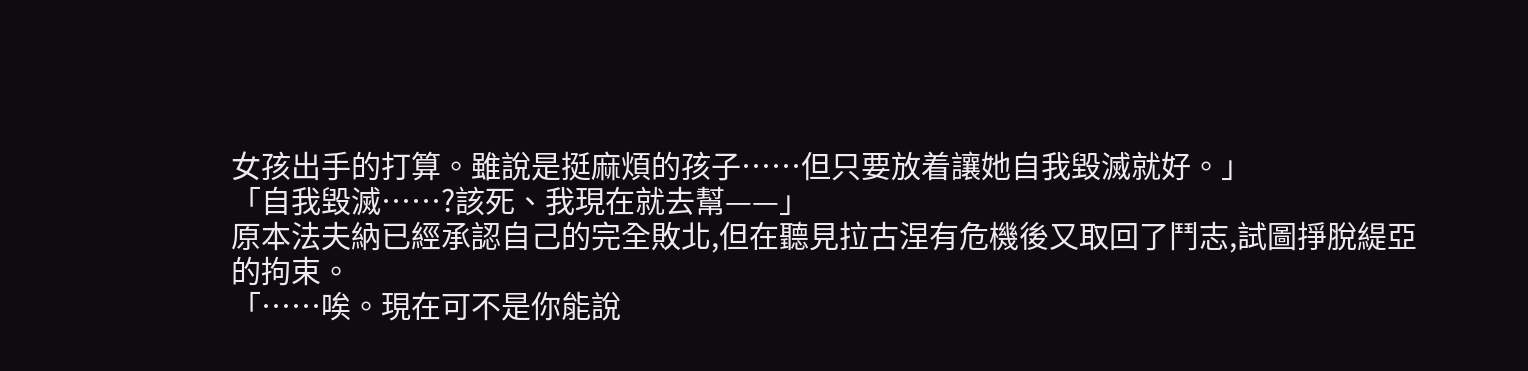女孩出手的打算。雖說是挺麻煩的孩子……但只要放着讓她自我毀滅就好。」
「自我毀滅……?該死、我現在就去幫——」
原本法夫納已經承認自己的完全敗北,但在聽見拉古涅有危機後又取回了鬥志,試圖掙脫緹亞的拘束。
「……唉。現在可不是你能說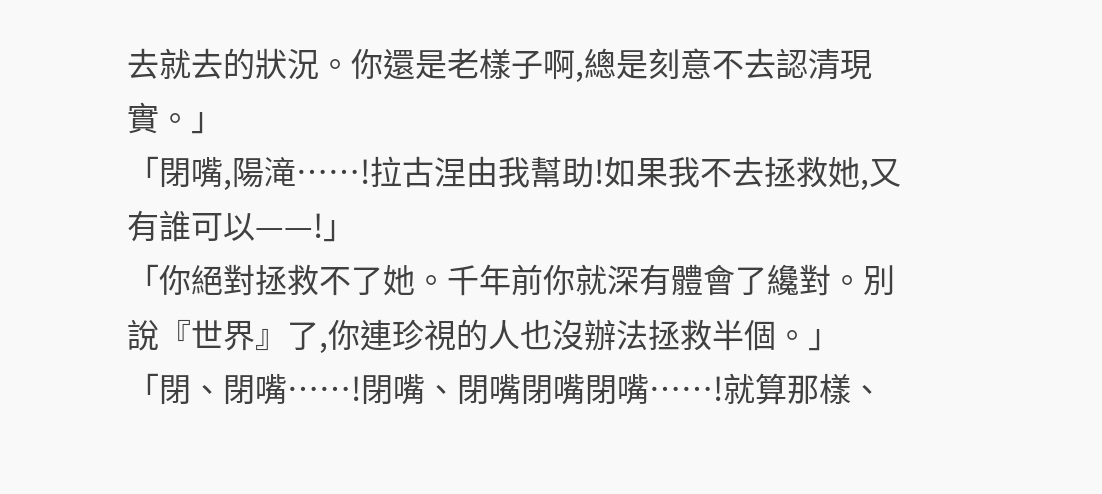去就去的狀況。你還是老樣子啊,總是刻意不去認清現實。」
「閉嘴,陽滝……!拉古涅由我幫助!如果我不去拯救她,又有誰可以——!」
「你絕對拯救不了她。千年前你就深有體會了纔對。別說『世界』了,你連珍視的人也沒辦法拯救半個。」
「閉、閉嘴……!閉嘴、閉嘴閉嘴閉嘴……!就算那樣、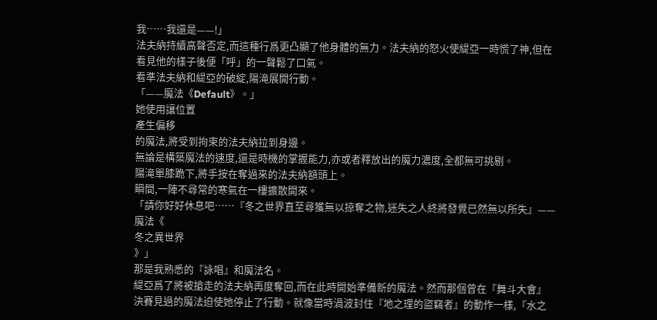我……我還是——!」
法夫納持續高聲否定,而這種行爲更凸顯了他身體的無力。法夫納的怒火使緹亞一時慌了神,但在看見他的樣子後便「呼」的一聲鬆了口氣。
看準法夫納和緹亞的破綻,陽滝展開行動。
「——魔法《Default》。」
她使用讓位置
產生偏移
的魔法,將受到拘束的法夫納拉到身邊。
無論是構築魔法的速度,還是時機的掌握能力,亦或者釋放出的魔力濃度,全都無可挑剔。
陽滝單膝跪下,將手按在奪過來的法夫納額頭上。
瞬間,一陣不尋常的寒氣在一樓擴散開來。
「請你好好休息吧……『冬之世界直至尋獲無以掠奪之物,迷失之人終將發覺已然無以所失』——魔法《
冬之異世界
》」
那是我熟悉的『詠唱』和魔法名。
緹亞爲了將被搶走的法夫納再度奪回,而在此時開始準備新的魔法。然而那個曾在『舞斗大會』決賽見過的魔法迫使她停止了行動。就像當時渦波封住『地之理的盜竊者』的動作一樣,『水之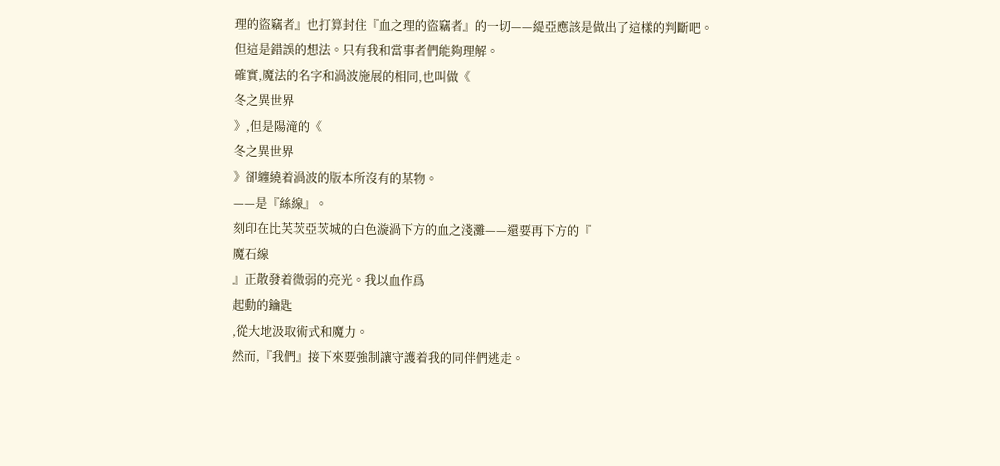理的盜竊者』也打算封住『血之理的盜竊者』的一切——緹亞應該是做出了這樣的判斷吧。
但這是錯誤的想法。只有我和當事者們能夠理解。
確實,魔法的名字和渦波施展的相同,也叫做《
冬之異世界
》,但是陽滝的《
冬之異世界
》卻纏繞着渦波的版本所沒有的某物。
——是『絲線』。
刻印在比芙茨亞茨城的白色漩渦下方的血之淺灘——還要再下方的『
魔石線
』正散發着微弱的亮光。我以血作爲
起動的鑰匙
,從大地汲取術式和魔力。
然而,『我們』接下來要強制讓守護着我的同伴們逃走。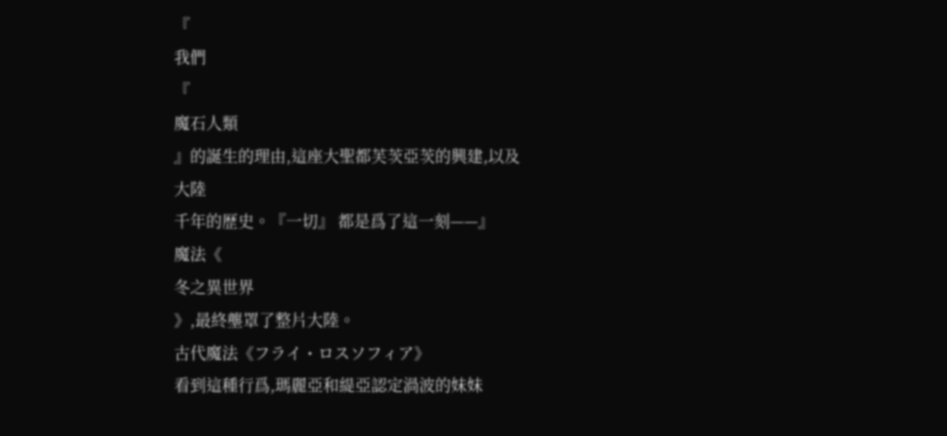『
我們
『
魔石人類
』的誕生的理由,這座大聖都芙茨亞茨的興建,以及
大陸
千年的歷史。『一切』 都是爲了這一刻——』
魔法《
冬之異世界
》,最終壟罩了整片大陸。
古代魔法《フライ・ロスソフィア》
看到這種行爲,瑪麗亞和緹亞認定渦波的妹妹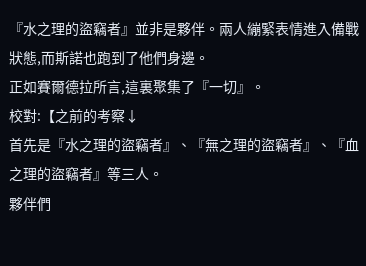『水之理的盜竊者』並非是夥伴。兩人繃緊表情進入備戰狀態,而斯諾也跑到了他們身邊。
正如賽爾德拉所言,這裏聚集了『一切』。
校對:【之前的考察↓
首先是『水之理的盜竊者』、『無之理的盜竊者』、『血之理的盜竊者』等三人。
夥伴們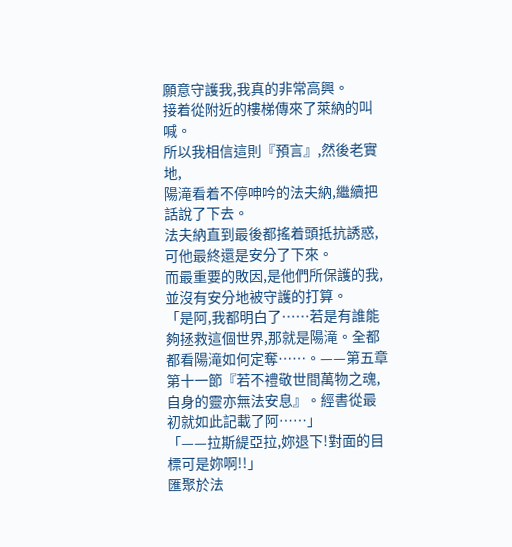願意守護我,我真的非常高興。
接着從附近的樓梯傳來了萊納的叫喊。
所以我相信這則『預言』,然後老實地,
陽滝看着不停呻吟的法夫納,繼續把話說了下去。
法夫納直到最後都搖着頭抵抗誘惑,可他最終還是安分了下來。
而最重要的敗因,是他們所保護的我,並沒有安分地被守護的打算。
「是阿,我都明白了……若是有誰能夠拯救這個世界,那就是陽滝。全都都看陽滝如何定奪……。——第五章第十一節『若不禮敬世間萬物之魂,自身的靈亦無法安息』。經書從最初就如此記載了阿……」
「——拉斯緹亞拉,妳退下!對面的目標可是妳啊!!」
匯聚於法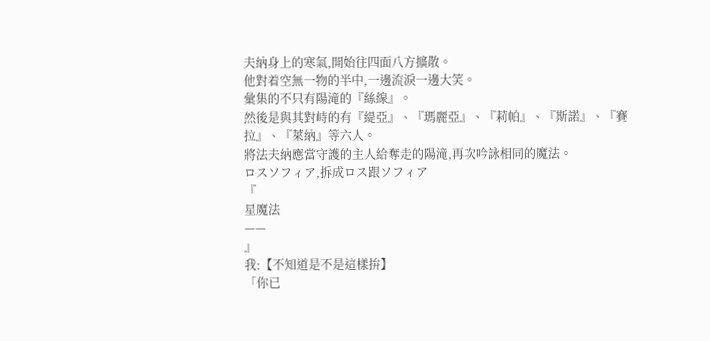夫納身上的寒氣,開始往四面八方擴散。
他對着空無一物的半中,一邊流淚一邊大笑。
彙集的不只有陽滝的『絲線』。
然後是與其對峙的有『緹亞』、『瑪麗亞』、『莉帕』、『斯諾』、『賽拉』、『萊納』等六人。
將法夫納應當守護的主人給奪走的陽滝,再次吟詠相同的魔法。
ロスソフィア,拆成ロス跟ソフィア
『
星魔法
——
』
我:【不知道是不是這樣拚】
「你已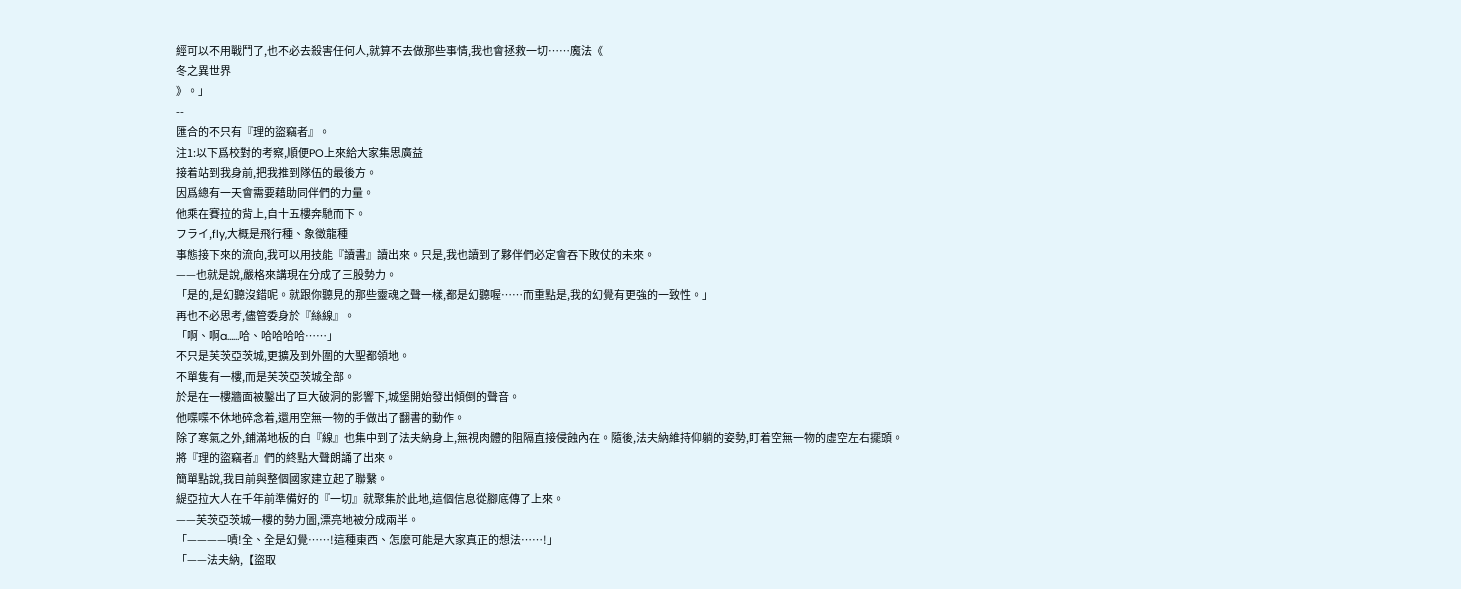經可以不用戰鬥了,也不必去殺害任何人,就算不去做那些事情,我也會拯救一切……魔法《
冬之異世界
》。」
--
匯合的不只有『理的盜竊者』。
注1:以下爲校對的考察,順便PO上來給大家集思廣益
接着站到我身前,把我推到隊伍的最後方。
因爲總有一天會需要藉助同伴們的力量。
他乘在賽拉的背上,自十五樓奔馳而下。
フライ,fly,大概是飛行種、象徵龍種
事態接下來的流向,我可以用技能『讀書』讀出來。只是,我也讀到了夥伴們必定會吞下敗仗的未來。
——也就是說,嚴格來講現在分成了三股勢力。
「是的,是幻聽沒錯呢。就跟你聽見的那些靈魂之聲一樣,都是幻聽喔……而重點是,我的幻覺有更強的一致性。」
再也不必思考,儘管委身於『絲線』。
「啊、啊a……哈、哈哈哈哈……」
不只是芙茨亞茨城,更擴及到外圍的大聖都領地。
不單隻有一樓,而是芙茨亞茨城全部。
於是在一樓牆面被鑿出了巨大破洞的影響下,城堡開始發出傾倒的聲音。
他喋喋不休地碎念着,還用空無一物的手做出了翻書的動作。
除了寒氣之外,鋪滿地板的白『線』也集中到了法夫納身上,無視肉體的阻隔直接侵蝕內在。隨後,法夫納維持仰躺的姿勢,盯着空無一物的虛空左右擺頭。
將『理的盜竊者』們的終點大聲朗誦了出來。
簡單點說,我目前與整個國家建立起了聯繫。
緹亞拉大人在千年前準備好的『一切』就聚集於此地,這個信息從腳底傳了上來。
——芙茨亞茨城一樓的勢力圖,漂亮地被分成兩半。
「————嘖!全、全是幻覺……!這種東西、怎麼可能是大家真正的想法……!」
「——法夫納,【盜取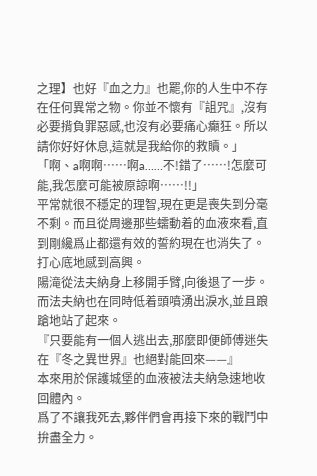之理】也好『血之力』也罷,你的人生中不存在任何異常之物。你並不懷有『詛咒』,沒有必要揹負罪惡感,也沒有必要痛心癲狂。所以請你好好休息,這就是我給你的救贖。」
「啊、a啊啊……啊a……不!錯了……!怎麼可能,我怎麼可能被原諒啊……!!」
平常就很不穩定的理智,現在更是喪失到分毫不剩。而且從周邊那些蠕動着的血液來看,直到剛纔爲止都還有效的誓約現在也消失了。
打心底地感到高興。
陽滝從法夫納身上移開手臂,向後退了一步。而法夫納也在同時低着頭噴湧出淚水,並且踉蹌地站了起來。
『只要能有一個人逃出去,那麼即便師傅迷失在『冬之異世界』也絕對能回來——』
本來用於保護城堡的血液被法夫納急速地收回體內。
爲了不讓我死去,夥伴們會再接下來的戰鬥中拚盡全力。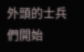外頭的士兵們開始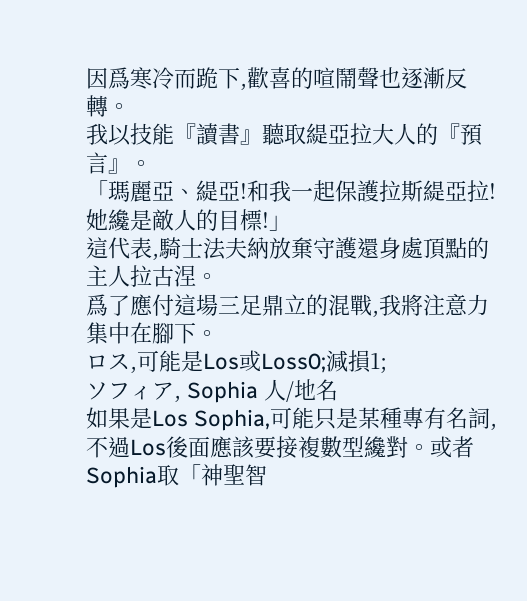因爲寒冷而跪下,歡喜的喧鬧聲也逐漸反轉。
我以技能『讀書』聽取緹亞拉大人的『預言』。
「瑪麗亞、緹亞!和我一起保護拉斯緹亞拉!她纔是敵人的目標!」
這代表,騎士法夫納放棄守護還身處頂點的主人拉古涅。
爲了應付這場三足鼎立的混戰,我將注意力集中在腳下。
ロス,可能是Los或Loss0;減損1;
ソフィア, Sophia 人/地名
如果是Los Sophia,可能只是某種專有名詞,不過Los後面應該要接複數型纔對。或者Sophia取「神聖智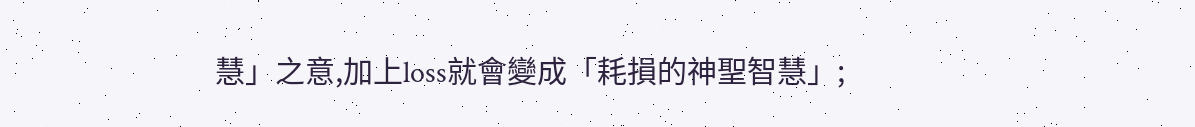慧」之意,加上loss就會變成「耗損的神聖智慧」;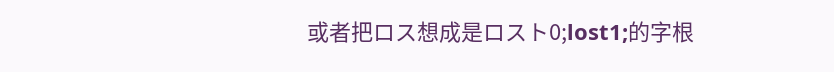或者把ロス想成是ロスト0;lost1;的字根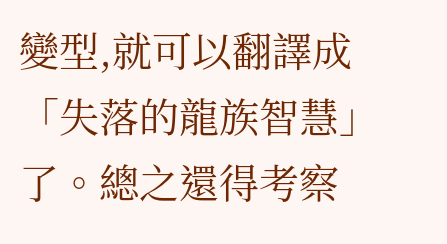變型,就可以翻譯成「失落的龍族智慧」了。總之還得考察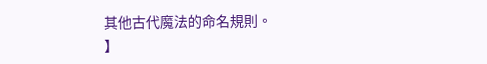其他古代魔法的命名規則。
】